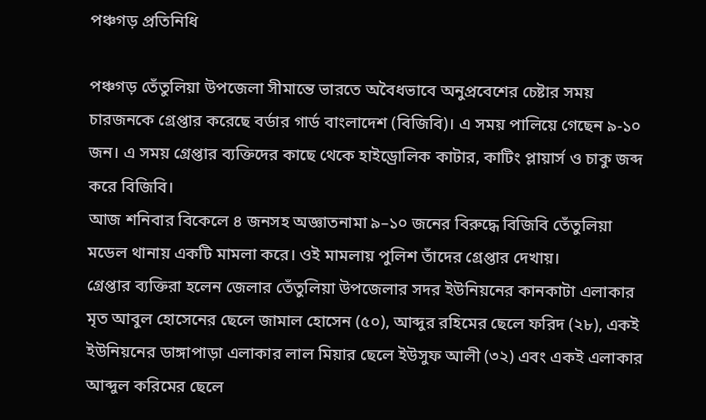পঞ্চগড় প্রতিনিধি

পঞ্চগড় তেঁতুলিয়া উপজেলা সীমান্তে ভারতে অবৈধভাবে অনুপ্রবেশের চেষ্টার সময় চারজনকে গ্রেপ্তার করেছে বর্ডার গার্ড বাংলাদেশ (বিজিবি)। এ সময় পালিয়ে গেছেন ৯-১০ জন। এ সময় গ্রেপ্তার ব্যক্তিদের কাছে থেকে হাইড্রোলিক কাটার, কাটিং প্লায়ার্স ও চাকু জব্দ করে বিজিবি।
আজ শনিবার বিকেলে ৪ জনসহ অজ্ঞাতনামা ৯–১০ জনের বিরুদ্ধে বিজিবি তেঁতুলিয়া মডেল থানায় একটি মামলা করে। ওই মামলায় পুলিশ তাঁদের গ্রেপ্তার দেখায়।
গ্রেপ্তার ব্যক্তিরা হলেন জেলার তেঁতুলিয়া উপজেলার সদর ইউনিয়নের কানকাটা এলাকার মৃত আবুল হোসেনের ছেলে জামাল হোসেন (৫০), আব্দুর রহিমের ছেলে ফরিদ (২৮), একই ইউনিয়নের ডাঙ্গাপাড়া এলাকার লাল মিয়ার ছেলে ইউসুফ আলী (৩২) এবং একই এলাকার আব্দুল করিমের ছেলে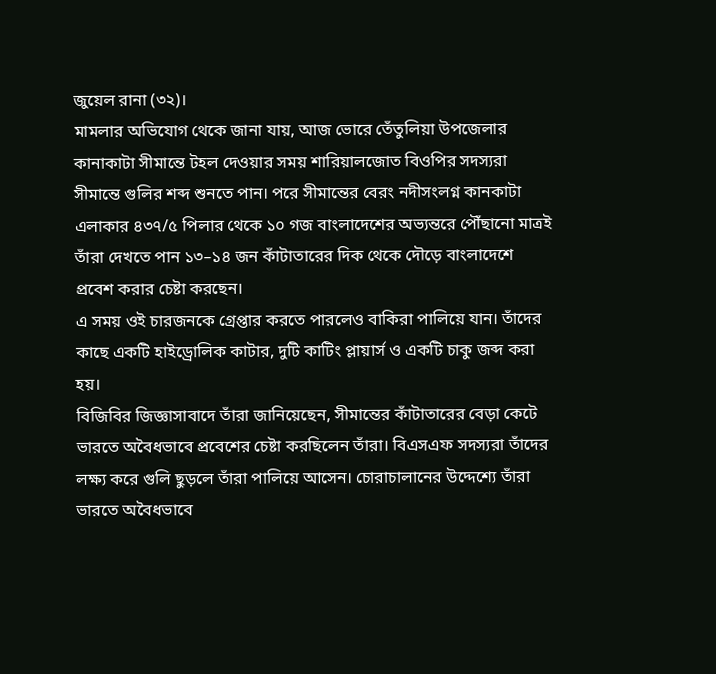জুয়েল রানা (৩২)।
মামলার অভিযোগ থেকে জানা যায়, আজ ভোরে তেঁতুলিয়া উপজেলার কানাকাটা সীমান্তে টহল দেওয়ার সময় শারিয়ালজোত বিওপির সদস্যরা সীমান্তে গুলির শব্দ শুনতে পান। পরে সীমান্তের বেরং নদীসংলগ্ন কানকাটা এলাকার ৪৩৭/৫ পিলার থেকে ১০ গজ বাংলাদেশের অভ্যন্তরে পৌঁছানো মাত্রই তাঁরা দেখতে পান ১৩–১৪ জন কাঁটাতারের দিক থেকে দৌড়ে বাংলাদেশে প্রবেশ করার চেষ্টা করছেন।
এ সময় ওই চারজনকে গ্রেপ্তার করতে পারলেও বাকিরা পালিয়ে যান। তাঁদের কাছে একটি হাইড্রোলিক কাটার, দুটি কাটিং প্লায়ার্স ও একটি চাকু জব্দ করা হয়।
বিজিবির জিজ্ঞাসাবাদে তাঁরা জানিয়েছেন, সীমান্তের কাঁটাতারের বেড়া কেটে ভারতে অবৈধভাবে প্রবেশের চেষ্টা করছিলেন তাঁরা। বিএসএফ সদস্যরা তাঁদের লক্ষ্য করে গুলি ছুড়লে তাঁরা পালিয়ে আসেন। চোরাচালানের উদ্দেশ্যে তাঁরা ভারতে অবৈধভাবে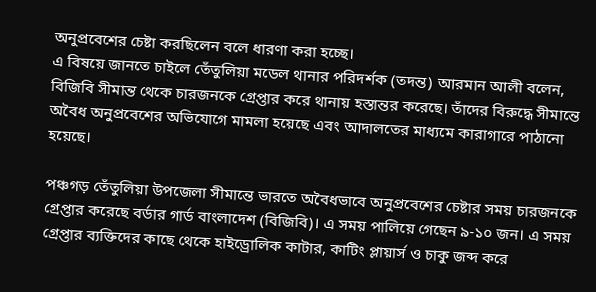অনুপ্রবেশের চেষ্টা করছিলেন বলে ধারণা করা হচ্ছে।
এ বিষয়ে জানতে চাইলে তেঁতুলিয়া মডেল থানার পরিদর্শক (তদন্ত) আরমান আলী বলেন, বিজিবি সীমান্ত থেকে চারজনকে গ্রেপ্তার করে থানায় হস্তান্তর করেছে। তাঁদের বিরুদ্ধে সীমান্তে অবৈধ অনুপ্রবেশের অভিযোগে মামলা হয়েছে এবং আদালতের মাধ্যমে কারাগারে পাঠানো হয়েছে।

পঞ্চগড় তেঁতুলিয়া উপজেলা সীমান্তে ভারতে অবৈধভাবে অনুপ্রবেশের চেষ্টার সময় চারজনকে গ্রেপ্তার করেছে বর্ডার গার্ড বাংলাদেশ (বিজিবি)। এ সময় পালিয়ে গেছেন ৯-১০ জন। এ সময় গ্রেপ্তার ব্যক্তিদের কাছে থেকে হাইড্রোলিক কাটার, কাটিং প্লায়ার্স ও চাকু জব্দ করে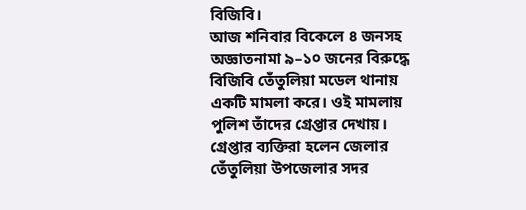বিজিবি।
আজ শনিবার বিকেলে ৪ জনসহ অজ্ঞাতনামা ৯–১০ জনের বিরুদ্ধে বিজিবি তেঁতুলিয়া মডেল থানায় একটি মামলা করে। ওই মামলায় পুলিশ তাঁদের গ্রেপ্তার দেখায়।
গ্রেপ্তার ব্যক্তিরা হলেন জেলার তেঁতুলিয়া উপজেলার সদর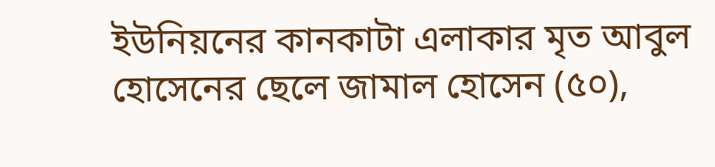ইউনিয়নের কানকাটা এলাকার মৃত আবুল হোসেনের ছেলে জামাল হোসেন (৫০),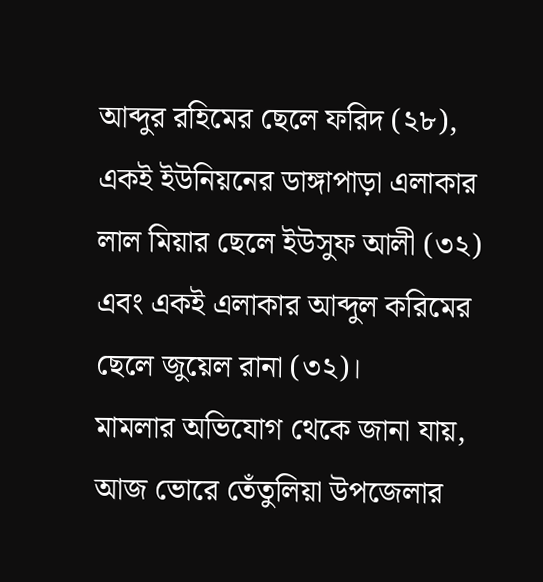আব্দুর রহিমের ছেলে ফরিদ (২৮), একই ইউনিয়নের ডাঙ্গাপাড়া এলাকার লাল মিয়ার ছেলে ইউসুফ আলী (৩২) এবং একই এলাকার আব্দুল করিমের ছেলে জুয়েল রানা (৩২)।
মামলার অভিযোগ থেকে জানা যায়, আজ ভোরে তেঁতুলিয়া উপজেলার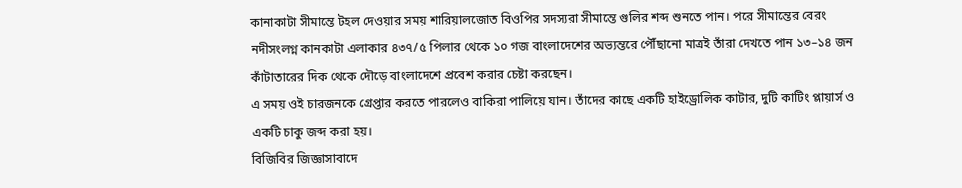কানাকাটা সীমান্তে টহল দেওয়ার সময় শারিয়ালজোত বিওপির সদস্যরা সীমান্তে গুলির শব্দ শুনতে পান। পরে সীমান্তের বেরং নদীসংলগ্ন কানকাটা এলাকার ৪৩৭/৫ পিলার থেকে ১০ গজ বাংলাদেশের অভ্যন্তরে পৌঁছানো মাত্রই তাঁরা দেখতে পান ১৩–১৪ জন কাঁটাতারের দিক থেকে দৌড়ে বাংলাদেশে প্রবেশ করার চেষ্টা করছেন।
এ সময় ওই চারজনকে গ্রেপ্তার করতে পারলেও বাকিরা পালিয়ে যান। তাঁদের কাছে একটি হাইড্রোলিক কাটার, দুটি কাটিং প্লায়ার্স ও একটি চাকু জব্দ করা হয়।
বিজিবির জিজ্ঞাসাবাদে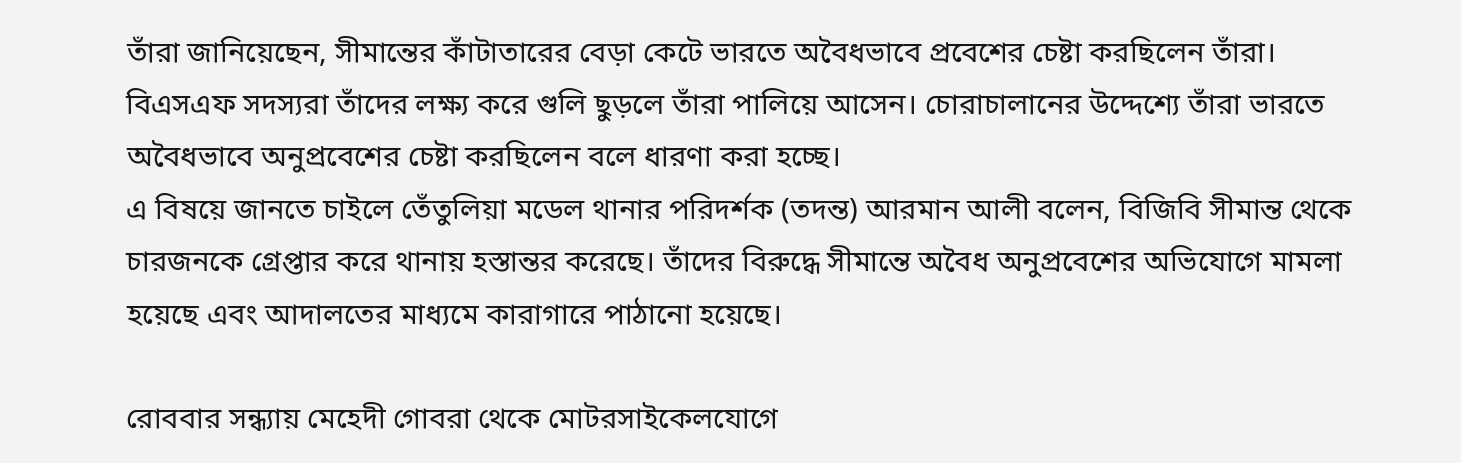তাঁরা জানিয়েছেন, সীমান্তের কাঁটাতারের বেড়া কেটে ভারতে অবৈধভাবে প্রবেশের চেষ্টা করছিলেন তাঁরা। বিএসএফ সদস্যরা তাঁদের লক্ষ্য করে গুলি ছুড়লে তাঁরা পালিয়ে আসেন। চোরাচালানের উদ্দেশ্যে তাঁরা ভারতে অবৈধভাবে অনুপ্রবেশের চেষ্টা করছিলেন বলে ধারণা করা হচ্ছে।
এ বিষয়ে জানতে চাইলে তেঁতুলিয়া মডেল থানার পরিদর্শক (তদন্ত) আরমান আলী বলেন, বিজিবি সীমান্ত থেকে চারজনকে গ্রেপ্তার করে থানায় হস্তান্তর করেছে। তাঁদের বিরুদ্ধে সীমান্তে অবৈধ অনুপ্রবেশের অভিযোগে মামলা হয়েছে এবং আদালতের মাধ্যমে কারাগারে পাঠানো হয়েছে।

রোববার সন্ধ্যায় মেহেদী গোবরা থেকে মোটরসাইকেলযোগে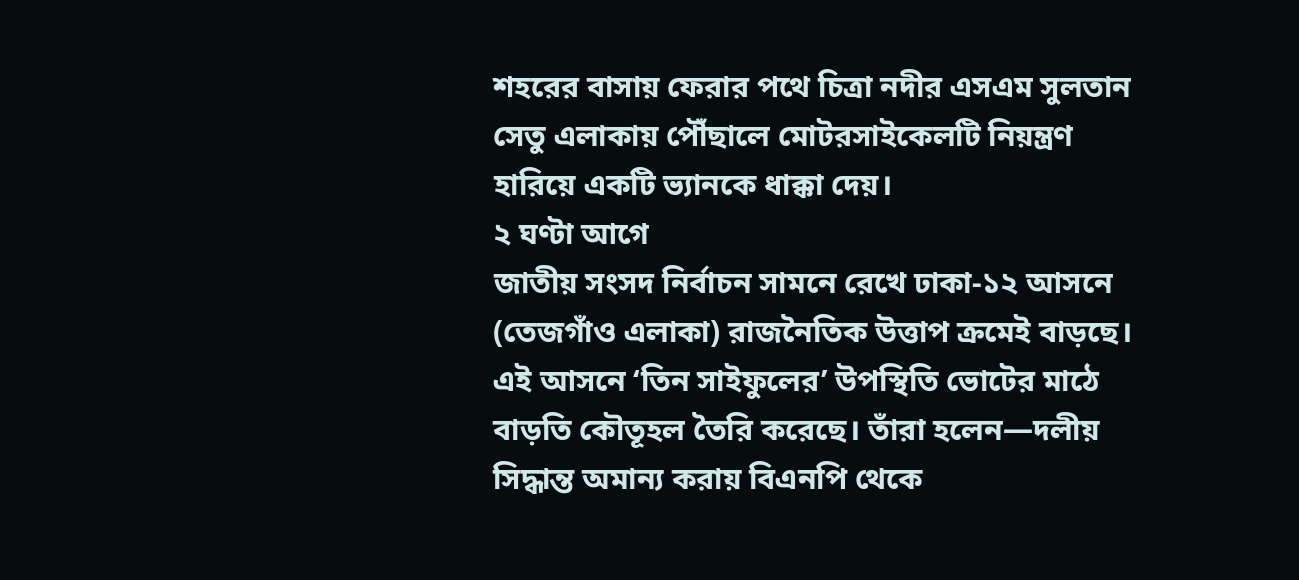শহরের বাসায় ফেরার পথে চিত্রা নদীর এসএম সুলতান সেতু এলাকায় পৌঁছালে মোটরসাইকেলটি নিয়ন্ত্রণ হারিয়ে একটি ভ্যানকে ধাক্কা দেয়।
২ ঘণ্টা আগে
জাতীয় সংসদ নির্বাচন সামনে রেখে ঢাকা-১২ আসনে (তেজগাঁও এলাকা) রাজনৈতিক উত্তাপ ক্রমেই বাড়ছে। এই আসনে ‘তিন সাইফুলের’ উপস্থিতি ভোটের মাঠে বাড়তি কৌতূহল তৈরি করেছে। তাঁরা হলেন—দলীয় সিদ্ধান্ত অমান্য করায় বিএনপি থেকে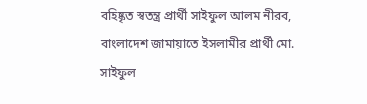বহিষ্কৃত স্বতন্ত্র প্রার্থী সাইফুল আলম নীরব, বাংলাদেশ জামায়াতে ইসলামীর প্রার্থী মো. সাইফুল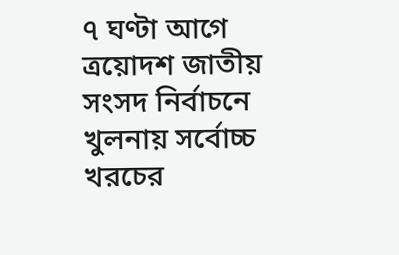৭ ঘণ্টা আগে
ত্রয়োদশ জাতীয় সংসদ নির্বাচনে খুলনায় সর্বোচ্চ খরচের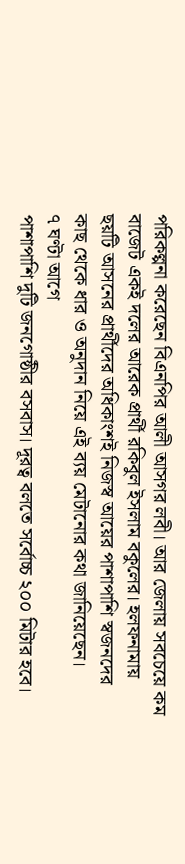পরিকল্পনা করেছেন বিএনপির আলী আসগর লবী। আর জেলায় সবচেয়ে কম বাজেট একই দলের আরেক প্রার্থী রকিবুল ইসলাম বকুলের। হলফনামায় ছয়টি আসনের প্রার্থীদের অধিকাংশই নিজস্ব আয়ের পাশাপাশি স্বজনদের কাছ থেকে ধার ও অনুদান নিয়ে এই ব্যয় মেটানোর কথা জানিয়েছেন।
৭ ঘণ্টা আগে
পাশাপাশি দুটি জনগোষ্ঠীর বসবাস। দূরত্ব বলতে সর্বোচ্চ ২০০ মিটার হবে।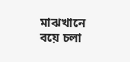মাঝখানে বয়ে চলা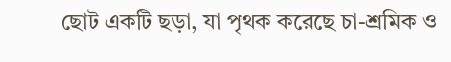ছোট একটি ছড়া, যা পৃথক করেছে চা-শ্রমিক ও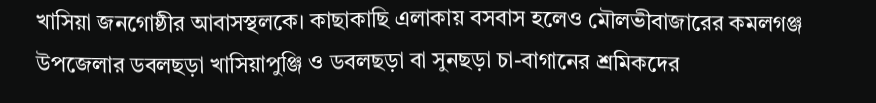খাসিয়া জনগোষ্ঠীর আবাসস্থলকে। কাছাকাছি এলাকায় বসবাস হলেও মৌলভীবাজারের কমলগঞ্জ উপজেলার ডবলছড়া খাসিয়াপুঞ্জি ও ডবলছড়া বা সুনছড়া চা-বাগানের শ্রমিকদের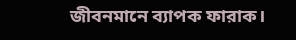জীবনমানে ব্যাপক ফারাক।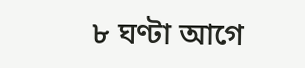৮ ঘণ্টা আগে